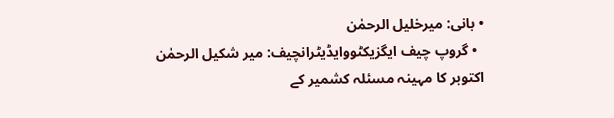• بانی: میرخلیل الرحمٰن
  • گروپ چیف ایگزیکٹووایڈیٹرانچیف: میر شکیل الرحمٰن
اکتوبر کا مہینہ مسئلہ کشمیر کے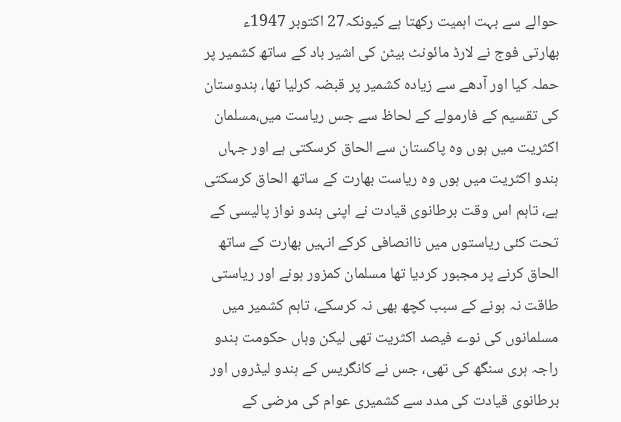حوالے سے بہت اہمیت رکھتا ہے کیونکہ27 اکتوبر 1947ء بھارتی فوج نے لارڈ مائونٹ بیٹن کی اشیر باد کے ساتھ کشمیر پر حملہ کیا اور آدھے سے زیادہ کشمیر پر قبضہ کرلیا تھا، ہندوستان کی تقسیم کے فارمولے کے لحاظ سے جس ریاست میں،مسلمان اکثریت میں ہوں وہ پاکستان سے الحاق کرسکتی ہے اور جہاں ہندو اکثریت میں ہوں وہ ریاست بھارت کے ساتھ الحاق کرسکتی ہے، تاہم اس وقت برطانوی قیادت نے اپنی ہندو نواز پالیسی کے تحت کئی ریاستوں میں ناانصافی کرکے انہیں بھارت کے ساتھ الحاق کرنے پر مجبور کردیا تھا مسلمان کمزور ہونے اور ریاستی طاقت نہ ہونے کے سبب کچھ بھی نہ کرسکے، تاہم کشمیر میں مسلمانوں کی نوے فیصد اکثریت تھی لیکن وہاں حکومت ہندو راجہ ہری سنگھ کی تھی، جس نے کانگریس کے ہندو لیڈروں اور برطانوی قیادت کی مدد سے کشمیری عوام کی مرضی کے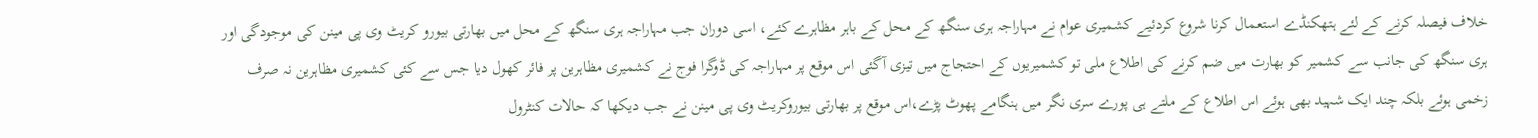خلاف فیصلہ کرنے کے لئے ہتھکنڈے استعمال کرنا شروع کردئیے کشمیری عوام نے مہاراجہ ہری سنگھ کے محل کے باہر مظاہرے کئے، اسی دوران جب مہاراجہ ہری سنگھ کے محل میں بھارتی بیورو کریٹ وی پی مینن کی موجودگی اور ہری سنگھ کی جانب سے کشمیر کو بھارت میں ضم کرنے کی اطلاع ملی تو کشمیریوں کے احتجاج میں تیزی آگئی اس موقع پر مہاراجہ کی ڈوگرا فوج نے کشمیری مظاہرین پر فائر کھول دیا جس سے کئی کشمیری مظاہرین نہ صرف زخمی ہوئے بلکہ چند ایک شہید بھی ہوئے اس اطلاع کے ملتے ہی پورے سری نگر میں ہنگامے پھوٹ پڑے،اس موقع پر بھارتی بیوروکریٹ وی پی مینن نے جب دیکھا کہ حالات کنٹرول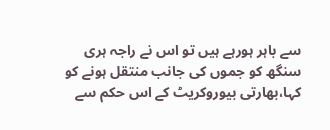سے باہر ہورہے ہیں تو اس نے راجہ ہری سنگھ کو جموں کی جانب منتقل ہونے کو کہا،بھارتی بیوروکریٹ کے اس حکم سے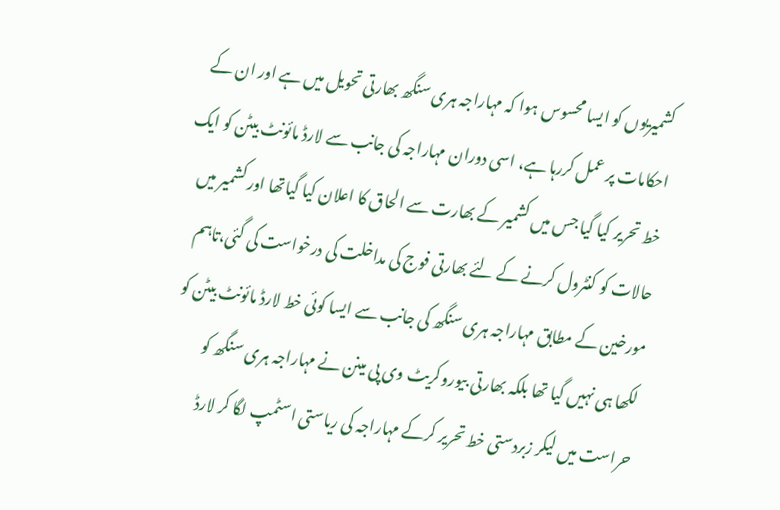کشمیریوں کو ایسا محسوس ہوا کہ مہاراجہ ہری سنگھ بھارتی تحویل میں ہے اور ان کے احکامات پر عمل کررہا ہے، اسی دوران مہاراجہ کی جانب سے لارڈ مائونٹ بیٹن کو ایک خط تحریر کیا گیا جس میں کشمیر کے بھارت سے الحاق کا اعلان کیا گیاتھا اور کشمیر میں حالات کو کنٹرول کرنے کے لئے بھارتی فوج کی مداخلت کی درخواست کی گئی،تاہم مورخین کے مطابق مہاراجہ ہری سنگھ کی جانب سے ایسا کوئی خط لارڈ مائونٹ بیٹن کو لکھا ہی نہیں گیا تھا بلکہ بھارتی بیوروکریٹ وی پی مینن نے مہاراجہ ہری سنگھ کو حراست میں لیکر زبردستی خط تحریر کرکے مہاراجہ کی ریاستی اسٹمپ لگا کر لارڈ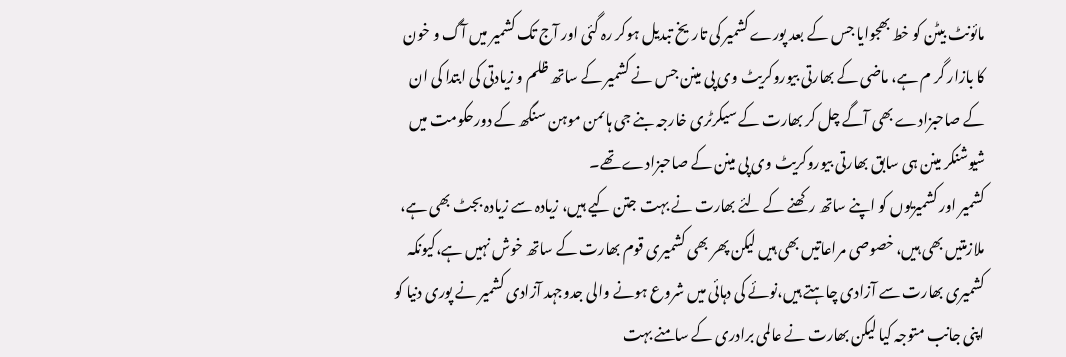مائونٹ بیٹن کو خط بھجوایا جس کے بعد پورے کشمیر کی تاریخ تبدیل ہوکر رہ گئی اور آج تک کشمیر میں آگ و خون کا بازار گر م ہے، ماضی کے بھارتی بیوروکریٹ وی پی مینن جس نے کشمیر کے ساتھ ظلم و زیادتی کی ابتدا کی ان کے صاحبزادے بھی آگے چل کر بھارت کے سیکرٹری خارجہ بنے جی ہاںمن موہن سنگھ کے دورحکومت میں شیوشنکر مینن ہی سابق بھارتی بیوروکریٹ وی پی مینن کے صاحبزادے تھے۔
کشمیر اور کشمیریوں کو اپنے ساتھ رکھنے کے لئے بھارت نے بہت جتن کیے ہیں، زیادہ سے زیادہ بجٹ بھی ہے، ملازمتیں بھی ہیں، خصوصی مراعاتیں بھی ہیں لیکن پھر بھی کشمیری قوم بھارت کے ساتھ خوش نہیں ہے،کیونکہ کشمیری بھارت سے آزادی چاہتے ہیں،نوئے کی دہائی میں شروع ہونے والی جدوجہد آزادی کشمیر نے پوری دنیا کو اپنی جانب متوجہ کیا لیکن بھارت نے عالمی برادری کے سامنے بہت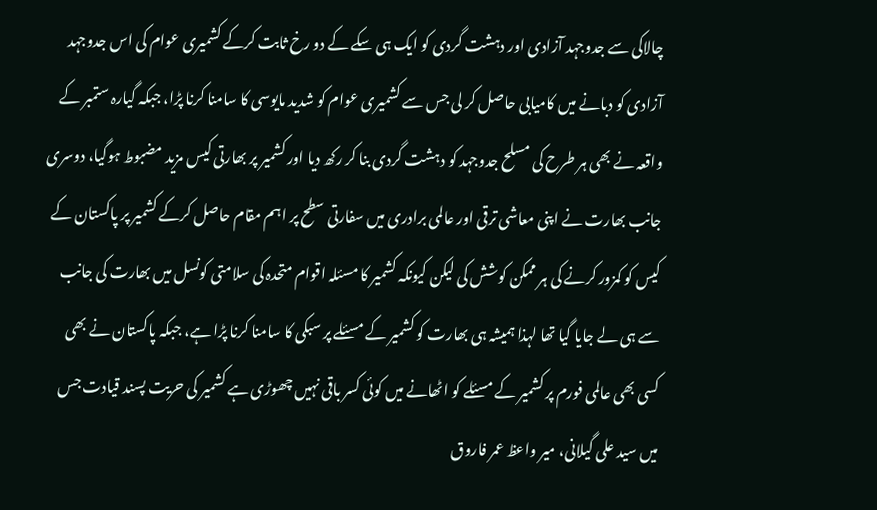چالاکی سے جدوجہد آزادی اور دہشت گردی کو ایک ہی سکے کے دو رخ ثابت کرکے کشمیری عوام کی اس جدوجہد آزادی کو دبانے میں کامیابی حاصل کر لی جس سے کشمیری عوام کو شدید مایوسی کا سامنا کرنا پڑا، جبکہ گیارہ ستمبر کے واقعہ نے بھی ہر طرح کی مسلح جدوجہد کو دہشت گردی بنا کر رکھ دیا اور کشمیر پر بھارتی کیس مزید مضبوط ہوگیا، دوسری جانب بھارت نے اپنی معاشی ترقی اور عالمی برادری میں سفارتی سطح پر اہم مقام حاصل کرکے کشمیر پر پاکستان کے کیس کو کمزور کرنے کی ہر ممکن کوشش کی لیکن کیونکہ کشمیر کا مسئلہ اقوام متحدہ کی سلامتی کونسل میں بھارت کی جانب سے ہی لے جایا گیا تھا لہذا ہمیشہ ہی بھارت کو کشمیر کے مسئلے پر سبکی کا سامنا کرنا پڑا ہے، جبکہ پاکستان نے بھی کسی بھی عالمی فورم پر کشمیر کے مسئلے کو اٹھانے میں کوئی کسر باقی نہیں چھوڑی ہے کشمیر کی حریت پسند قیادت جس میں سید علی گیلانی، میر واعظ عمر فاروق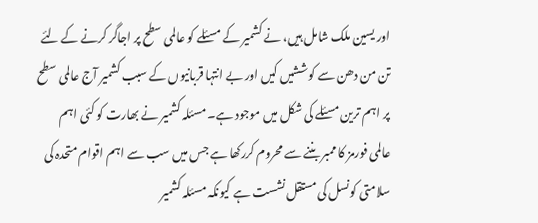اور یسین ملک شامل ہیں، نے کشمیر کے مسئلے کو عالمی سطح پر اجاگر کرنے کے لئے تن من دھن سے کوششیں کیں اور بے انتہا قربانیوں کے سبب کشمیر آج عالمی سطح پر اہم ترین مسئلے کی شکل میں موجود ہے۔ مسئلہ کشمیر نے بھارت کو کئی اہم عالمی فورمز کا ممبر بننے سے محروم کررکھا ہے جس میں سب سے اہم اقوام متحدہ کی سلامتی کونسل کی مستقل نشست ہے کیونکہ مسئلہ کشمیر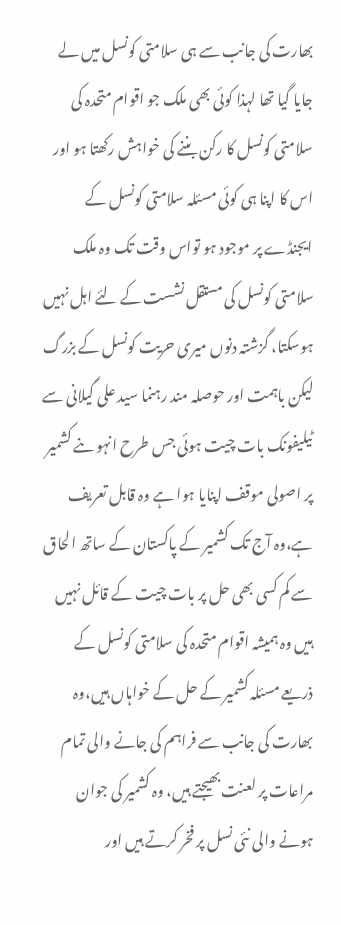بھارت کی جانب سے ہی سلامتی کونسل میں لے جایا گیا تھا لہذا کوئی بھی ملک جو اقوام متحدہ کی سلامتی کونسل کا رکن بننے کی خواہش رکھتا ہو اور اس کا اپنا ہی کوئی مسئلہ سلامتی کونسل کے ایجنڈے پر موجود ہو تواس وقت تک وہ ملک سلامتی کونسل کی مستقل نشست کے لئے اہل نہیں ہوسکتا، گزشتہ دنوں میری حریت کونسل کے بزرگ لیکن باہمت اور حوصلہ مند رہنما سید علی گیلانی سے ٹیلیفونک بات چیت ہوئی جس طرح انہو ںنے کشمیر پر اصولی موقف اپنایا ہوا ہے وہ قابل تعریف ہے،وہ آج تک کشمیر کے پاکستان کے ساتھ الحاق سے کم کسی بھی حل پر بات چیت کے قائل نہیں ہیں وہ ہمیشہ اقوام متحدہ کی سلامتی کونسل کے ذریعے مسئلہ کشمیر کے حل کے خواہاں ہیں،وہ بھارت کی جانب سے فراہم کی جانے والی تمام مراعات پر لعنت بھیجتے ہیں، وہ کشمیر کی جوان ہونے والی نئی نسل پر فخر کرتے ہیں اور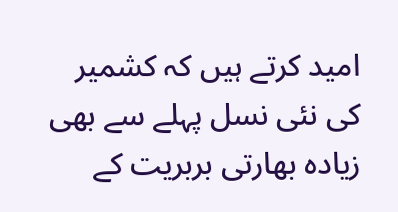امید کرتے ہیں کہ کشمیر کی نئی نسل پہلے سے بھی زیادہ بھارتی بربریت کے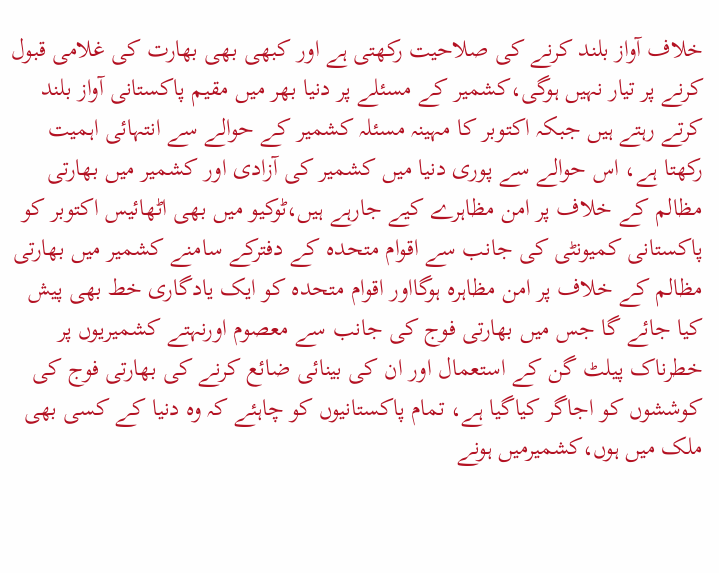خلاف آواز بلند کرنے کی صلاحیت رکھتی ہے اور کبھی بھی بھارت کی غلامی قبول کرنے پر تیار نہیں ہوگی،کشمیر کے مسئلے پر دنیا بھر میں مقیم پاکستانی آواز بلند کرتے رہتے ہیں جبکہ اکتوبر کا مہینہ مسئلہ کشمیر کے حوالے سے انتہائی اہمیت رکھتا ہے، اس حوالے سے پوری دنیا میں کشمیر کی آزادی اور کشمیر میں بھارتی مظالم کے خلاف پر امن مظاہرے کیے جارہے ہیں،ٹوکیو میں بھی اٹھائیس اکتوبر کو پاکستانی کمیونٹی کی جانب سے اقوام متحدہ کے دفترکے سامنے کشمیر میں بھارتی مظالم کے خلاف پر امن مظاہرہ ہوگااور اقوام متحدہ کو ایک یادگاری خط بھی پیش کیا جائے گا جس میں بھارتی فوج کی جانب سے معصوم اورنہتے کشمیریوں پر خطرناک پیلٹ گن کے استعمال اور ان کی بینائی ضائع کرنے کی بھارتی فوج کی کوششوں کو اجاگر کیاگیا ہے، تمام پاکستانیوں کو چاہئے کہ وہ دنیا کے کسی بھی ملک میں ہوں،کشمیرمیں ہونے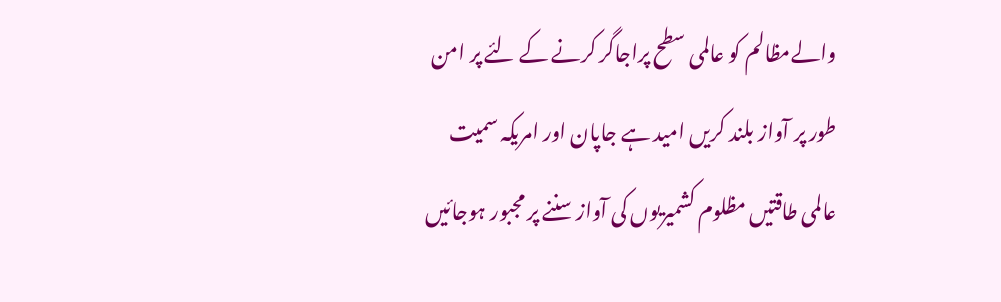والےمظالم کو عالمی سطح پراجاگر کرنے کے لئے پر امن طور پر آواز بلند کریں امید ہے جاپان اور امریکہ سمیت عالمی طاقتیں مظلوم کشمیریوں کی آواز سننے پر مجبور ہوجائیں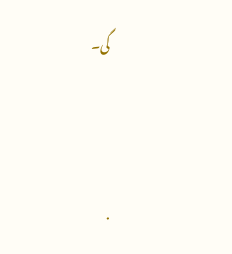گی۔




.